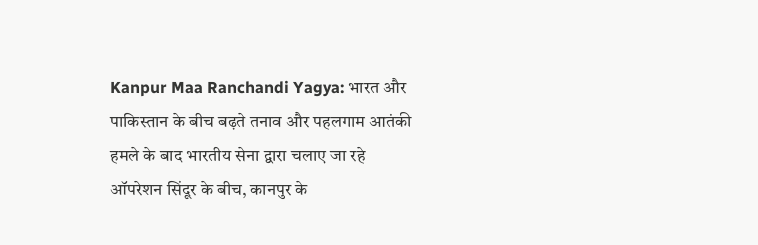Kanpur Maa Ranchandi Yagya: भारत और पाकिस्तान के बीच बढ़ते तनाव और पहलगाम आतंकी हमले के बाद भारतीय सेना द्वारा चलाए जा रहे ऑपरेशन सिंदूर के बीच, कानपुर के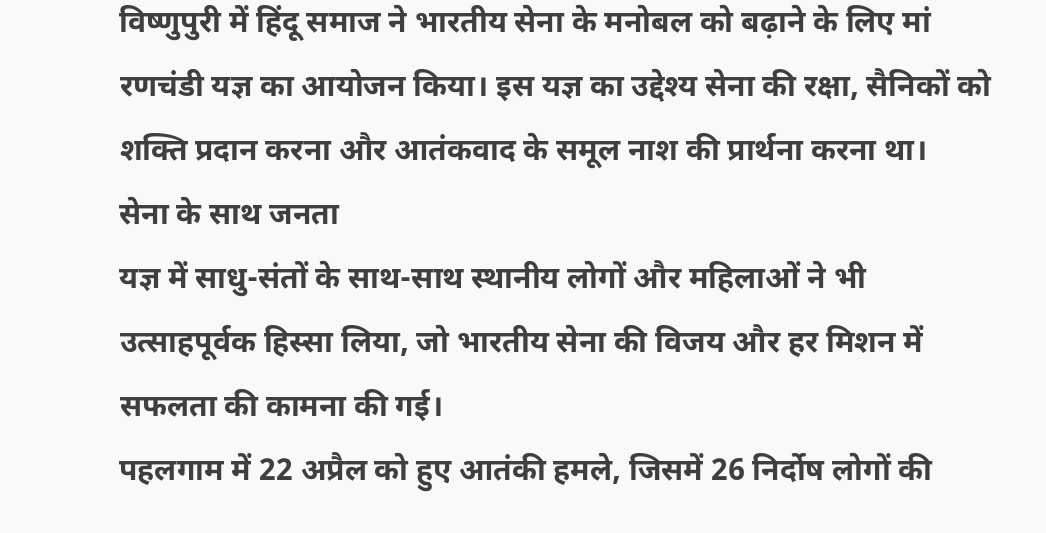विष्णुपुरी में हिंदू समाज ने भारतीय सेना के मनोबल को बढ़ाने के लिए मां रणचंडी यज्ञ का आयोजन किया। इस यज्ञ का उद्देश्य सेना की रक्षा, सैनिकों को शक्ति प्रदान करना और आतंकवाद के समूल नाश की प्रार्थना करना था।
सेना के साथ जनता
यज्ञ में साधु-संतों के साथ-साथ स्थानीय लोगों और महिलाओं ने भी उत्साहपूर्वक हिस्सा लिया, जो भारतीय सेना की विजय और हर मिशन में सफलता की कामना की गई।
पहलगाम में 22 अप्रैल को हुए आतंकी हमले, जिसमें 26 निर्दोष लोगों की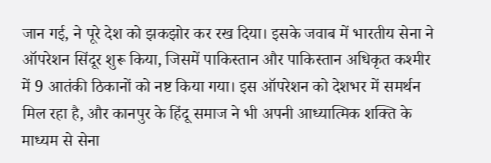जान गई, ने पूरे देश को झकझोर कर रख दिया। इसके जवाब में भारतीय सेना ने ऑपरेशन सिंदूर शुरू किया, जिसमें पाकिस्तान और पाकिस्तान अधिकृत कश्मीर में 9 आतंकी ठिकानों को नष्ट किया गया। इस ऑपरेशन को देशभर में समर्थन मिल रहा है, और कानपुर के हिंदू समाज ने भी अपनी आध्यात्मिक शक्ति के माध्यम से सेना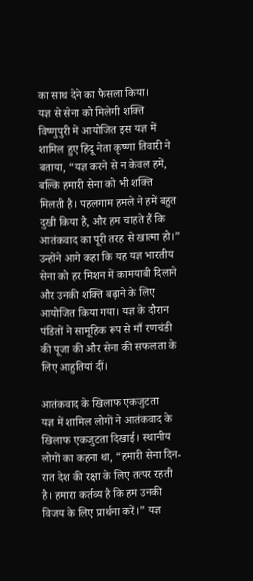का साथ देने का फैसला किया।
यज्ञ से सेना को मिलेगी शक्ति
विष्णुपुरी में आयोजित इस यज्ञ में शामिल हुए हिंदू नेता कृष्णा तिवारी ने बताया, “यज्ञ करने से न केवल हमें, बल्कि हमारी सेना को भी शक्ति मिलती है। पहलगाम हमले ने हमें बहुत दुखी किया है, और हम चाहते हैं कि आतंकवाद का पूरी तरह से खात्मा हो।” उन्होंने आगे कहा कि यह यज्ञ भारतीय सेना को हर मिशन में कामयाबी दिलाने और उनकी शक्ति बढ़ाने के लिए आयोजित किया गया। यज्ञ के दौरान पंडितों ने सामूहिक रूप से माँ रणचंडी की पूजा की और सेना की सफलता के लिए आहुतियां दीं।

आतंकवाद के खिलाफ एकजुटता
यज्ञ में शामिल लोगों ने आतंकवाद के खिलाफ एकजुटता दिखाई। स्थानीय लोगों का कहना था, “हमारी सेना दिन-रात देश की रक्षा के लिए तत्पर रहती है। हमारा कर्तव्य है कि हम उनकी विजय के लिए प्रार्थना करें।” यज्ञ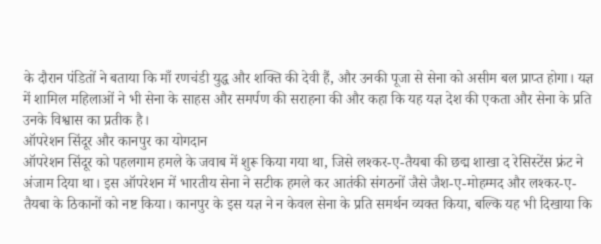के दौरान पंडितों ने बताया कि माँ रणचंडी युद्ध और शक्ति की देवी हैं, और उनकी पूजा से सेना को असीम बल प्राप्त होगा। यज्ञ में शामिल महिलाओं ने भी सेना के साहस और समर्पण की सराहना की और कहा कि यह यज्ञ देश की एकता और सेना के प्रति उनके विश्वास का प्रतीक है।
ऑपरेशन सिंदूर और कानपुर का योगदान
ऑपरेशन सिंदूर को पहलगाम हमले के जवाब में शुरू किया गया था, जिसे लश्कर-ए-तैयबा की छद्म शाखा द रेसिस्टेंस फ्रंट ने अंजाम दिया था। इस ऑपरेशन में भारतीय सेना ने सटीक हमले कर आतंकी संगठनों जैसे जैश-ए-मोहम्मद और लश्कर-ए-तैयबा के ठिकानों को नष्ट किया। कानपुर के इस यज्ञ ने न केवल सेना के प्रति समर्थन व्यक्त किया, बल्कि यह भी दिखाया कि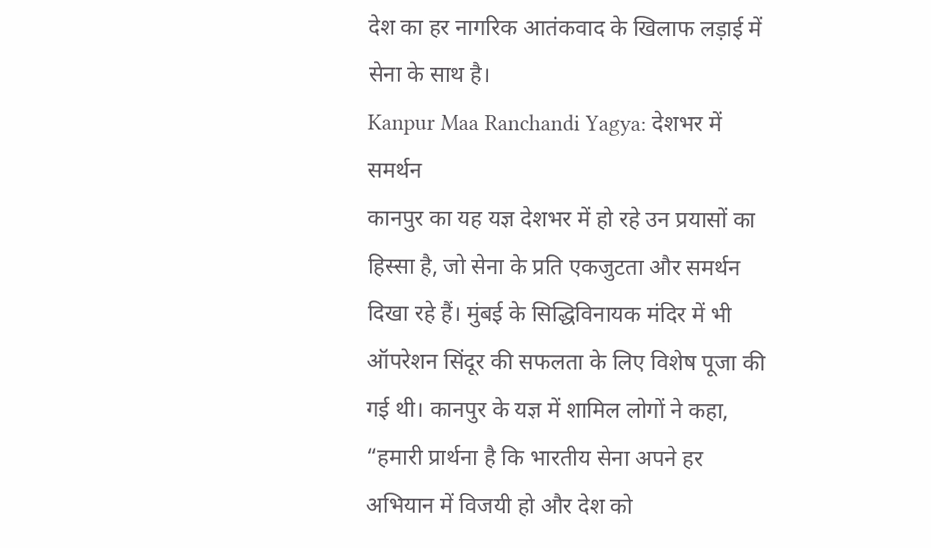देश का हर नागरिक आतंकवाद के खिलाफ लड़ाई में सेना के साथ है।
Kanpur Maa Ranchandi Yagya: देशभर में समर्थन
कानपुर का यह यज्ञ देशभर में हो रहे उन प्रयासों का हिस्सा है, जो सेना के प्रति एकजुटता और समर्थन दिखा रहे हैं। मुंबई के सिद्धिविनायक मंदिर में भी ऑपरेशन सिंदूर की सफलता के लिए विशेष पूजा की गई थी। कानपुर के यज्ञ में शामिल लोगों ने कहा, “हमारी प्रार्थना है कि भारतीय सेना अपने हर अभियान में विजयी हो और देश को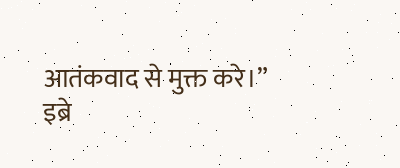आतंकवाद से मुक्त करे।”
इब्रे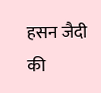हसन जैदी की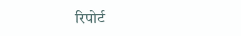रिपोर्ट